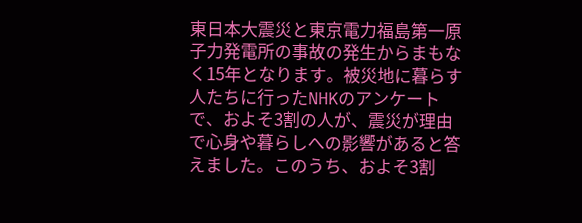東日本大震災と東京電力福島第一原子力発電所の事故の発生からまもなく15年となります。被災地に暮らす人たちに行ったNHKのアンケートで、およそ3割の人が、震災が理由で心身や暮らしへの影響があると答えました。このうち、およそ3割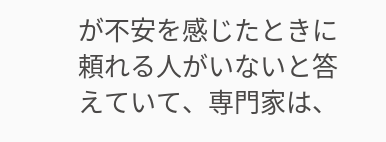が不安を感じたときに頼れる人がいないと答えていて、専門家は、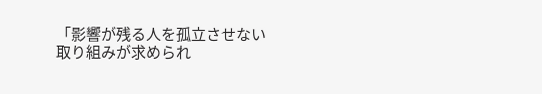「影響が残る人を孤立させない取り組みが求められ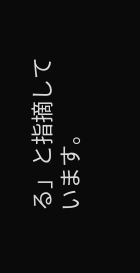る」と指摘しています。